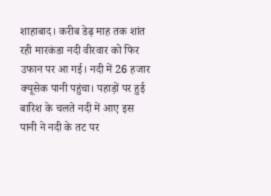शाहाबाद। करीब डेढ़ माह तक शांत रही मारकंडा नदी वीरवार को फिर उफान पर आ गई। नदी में 26 हजार क्यूसेक पानी पहुंचा। पहाड़ों पर हुई बारिश के चलते नदी में आए इस पानी ने नदी के तट पर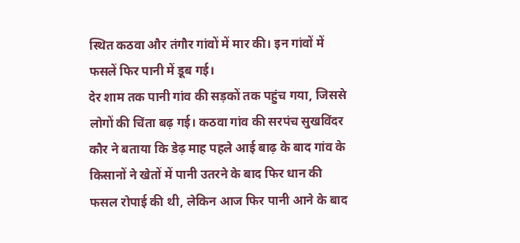स्थित कठवा और तंगौर गांवों में मार की। इन गांवों में फसलें फिर पानी में डूब गई।
देर शाम तक पानी गांव की सड़कों तक पहुंच गया, जिससे लोगों की चिंता बढ़ गई। कठवा गांव की सरपंच सुखविंदर कौर ने बताया कि डेढ़ माह पहले आई बाढ़ के बाद गांव के किसानों ने खेतों में पानी उतरने के बाद फिर धान की फसल रोपाई की थी, लेकिन आज फिर पानी आने के बाद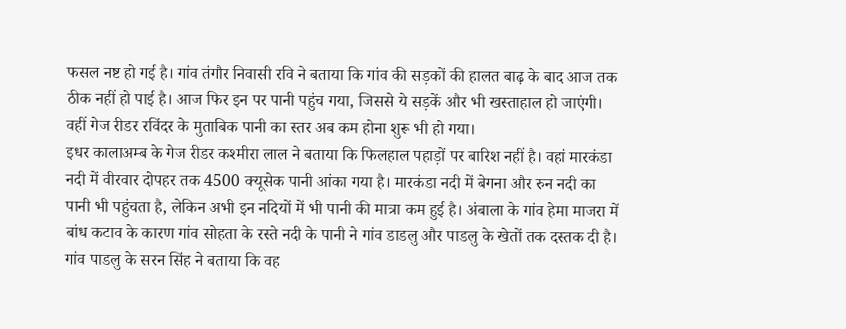फसल नष्ट हो गई है। गांव तंगौर निवासी रवि ने बताया कि गांव की सड़कों की हालत बाढ़ के बाद आज तक ठीक नहीं हो पाई है। आज फिर इन पर पानी पहुंच गया, जिससे ये सड़कें और भी खस्ताहाल हो जाएंगी। वहीं गेज रीडर रविंदर के मुताबिक पानी का स्तर अब कम होना शुरू भी हो गया।
इधर कालाअम्ब के गेज रीडर कश्मीरा लाल ने बताया कि फिलहाल पहाड़ों पर बारिश नहीं है। वहां मारकंडा नदी में वीरवार दोपहर तक 4500 क्यूसेक पानी आंका गया है। मारकंडा नदी में बेगना और रुन नदी का पानी भी पहुंचता है, लेकिन अभी इन नदियों में भी पानी की मात्रा कम हुई है। अंबाला के गांव हेमा माजरा में बांध कटाव के कारण गांव सोहता के रस्ते नदी के पानी ने गांव डाडलु और पाडलु के खेतों तक दस्तक दी है। गांव पाडलु के सरन सिंह ने बताया कि वह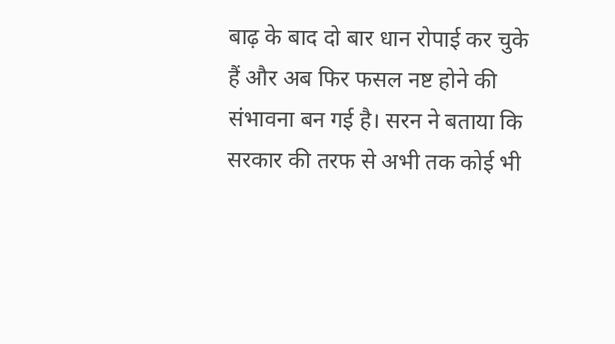बाढ़ के बाद दो बार धान रोपाई कर चुके हैं और अब फिर फसल नष्ट होने की संभावना बन गई है। सरन ने बताया कि सरकार की तरफ से अभी तक कोई भी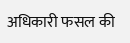अधिकारी फसल की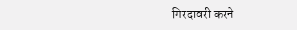गिरदावरी करने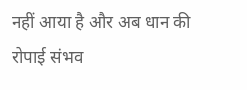नहीं आया है और अब धान की रोपाई संभव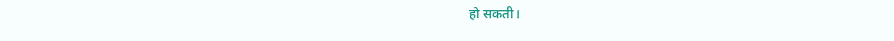हो सकती।